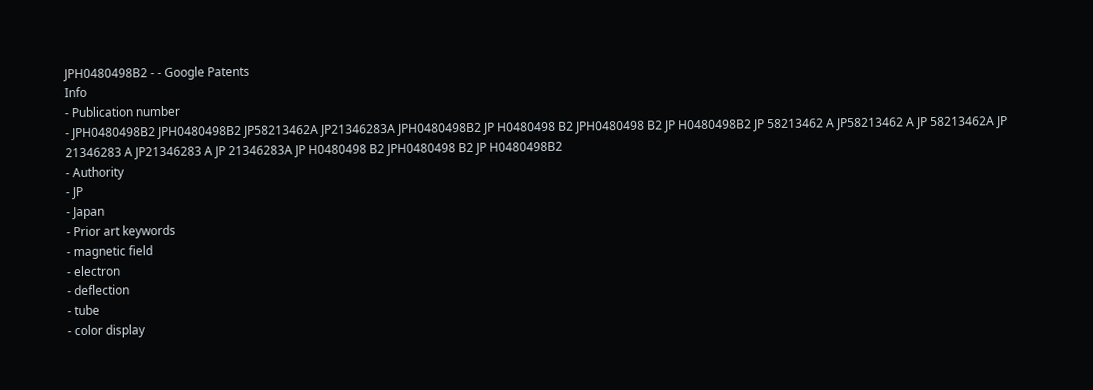JPH0480498B2 - - Google Patents
Info
- Publication number
- JPH0480498B2 JPH0480498B2 JP58213462A JP21346283A JPH0480498B2 JP H0480498 B2 JPH0480498 B2 JP H0480498B2 JP 58213462 A JP58213462 A JP 58213462A JP 21346283 A JP21346283 A JP 21346283A JP H0480498 B2 JPH0480498 B2 JP H0480498B2
- Authority
- JP
- Japan
- Prior art keywords
- magnetic field
- electron
- deflection
- tube
- color display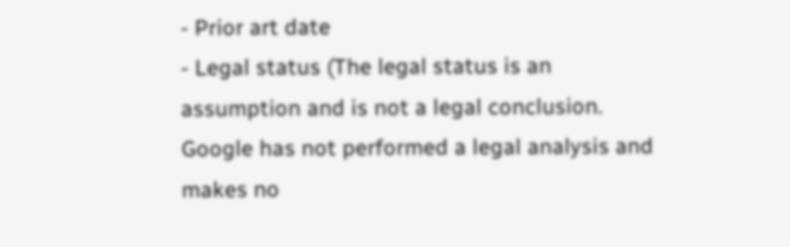- Prior art date
- Legal status (The legal status is an assumption and is not a legal conclusion. Google has not performed a legal analysis and makes no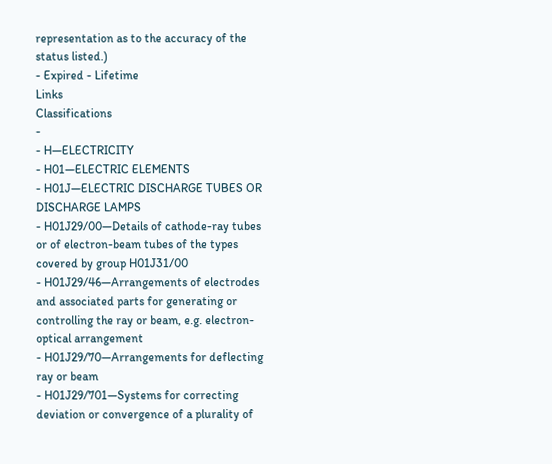representation as to the accuracy of the status listed.)
- Expired - Lifetime
Links
Classifications
-
- H—ELECTRICITY
- H01—ELECTRIC ELEMENTS
- H01J—ELECTRIC DISCHARGE TUBES OR DISCHARGE LAMPS
- H01J29/00—Details of cathode-ray tubes or of electron-beam tubes of the types covered by group H01J31/00
- H01J29/46—Arrangements of electrodes and associated parts for generating or controlling the ray or beam, e.g. electron-optical arrangement
- H01J29/70—Arrangements for deflecting ray or beam
- H01J29/701—Systems for correcting deviation or convergence of a plurality of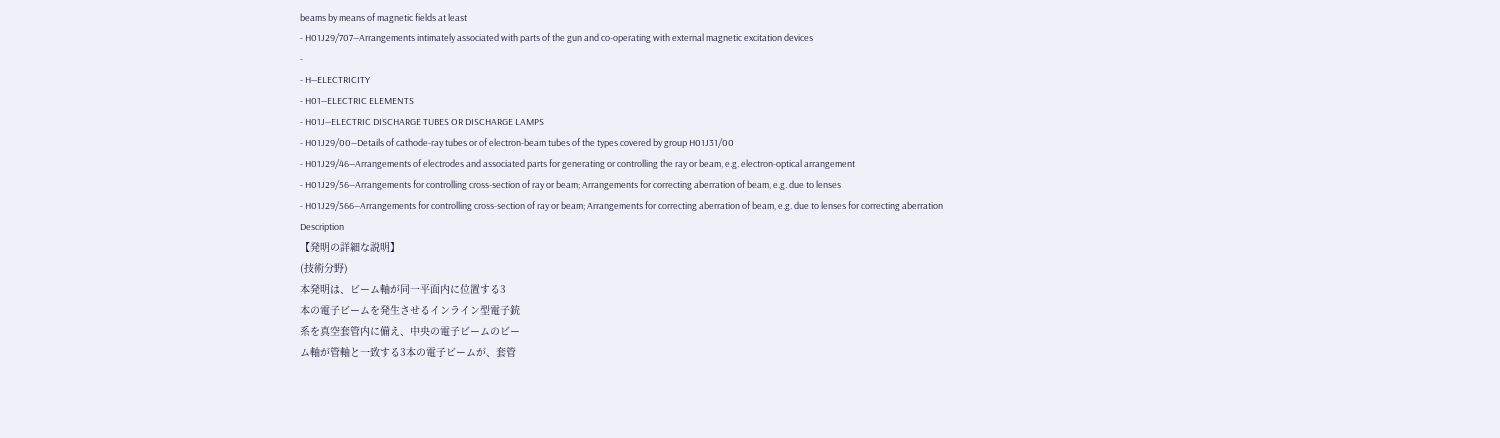beams by means of magnetic fields at least
- H01J29/707—Arrangements intimately associated with parts of the gun and co-operating with external magnetic excitation devices
-
- H—ELECTRICITY
- H01—ELECTRIC ELEMENTS
- H01J—ELECTRIC DISCHARGE TUBES OR DISCHARGE LAMPS
- H01J29/00—Details of cathode-ray tubes or of electron-beam tubes of the types covered by group H01J31/00
- H01J29/46—Arrangements of electrodes and associated parts for generating or controlling the ray or beam, e.g. electron-optical arrangement
- H01J29/56—Arrangements for controlling cross-section of ray or beam; Arrangements for correcting aberration of beam, e.g. due to lenses
- H01J29/566—Arrangements for controlling cross-section of ray or beam; Arrangements for correcting aberration of beam, e.g. due to lenses for correcting aberration
Description
【発明の詳細な説明】
(技術分野)
本発明は、ビーム軸が同一平面内に位置する3
本の電子ビームを発生させるインライン型電子銃
系を真空套管内に備え、中央の電子ビームのビー
ム軸が管軸と一致する3本の電子ビームが、套管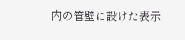内の管壁に設けた表示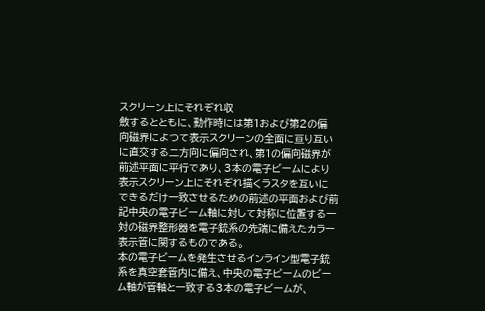スクリーン上にそれぞれ収
斂するとともに、動作時には第1および第2の偏
向磁界によつて表示スクリーンの全面に亘り互い
に直交する二方向に偏向され、第1の偏向磁界が
前述平面に平行であり、3本の電子ビームにより
表示スクリーン上にそれぞれ描くラスタを互いに
できるだけ一致させるための前述の平面および前
記中央の電子ビーム軸に対して対称に位置する一
対の磁界整形器を電子銃系の先端に備えたカラー
表示管に関するものである。
本の電子ビームを発生させるインライン型電子銃
系を真空套管内に備え、中央の電子ビームのビー
ム軸が管軸と一致する3本の電子ビームが、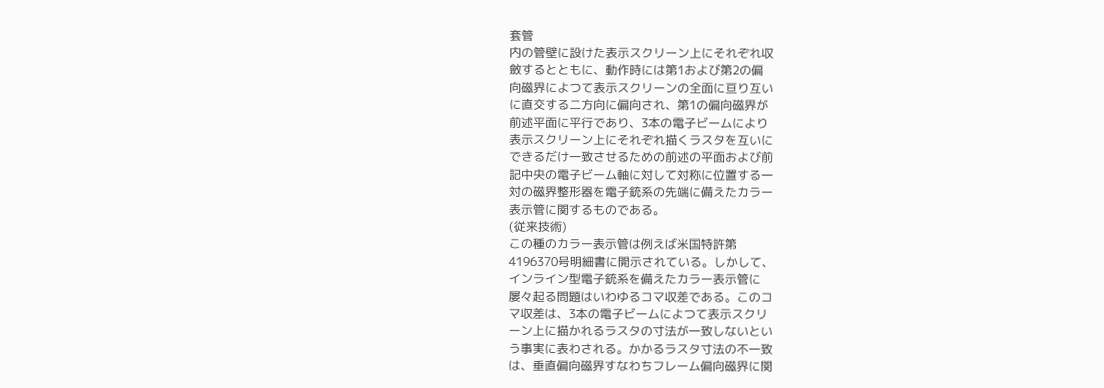套管
内の管壁に設けた表示スクリーン上にそれぞれ収
斂するとともに、動作時には第1および第2の偏
向磁界によつて表示スクリーンの全面に亘り互い
に直交する二方向に偏向され、第1の偏向磁界が
前述平面に平行であり、3本の電子ビームにより
表示スクリーン上にそれぞれ描くラスタを互いに
できるだけ一致させるための前述の平面および前
記中央の電子ビーム軸に対して対称に位置する一
対の磁界整形器を電子銃系の先端に備えたカラー
表示管に関するものである。
(従来技術)
この種のカラー表示管は例えば米国特許第
4196370号明細書に開示されている。しかして、
インライン型電子銃系を備えたカラー表示管に
屡々起る問題はいわゆるコマ収差である。このコ
マ収差は、3本の電子ビームによつて表示スクリ
ーン上に描かれるラスタの寸法が一致しないとい
う事実に表わされる。かかるラスタ寸法の不一致
は、垂直偏向磁界すなわちフレーム偏向磁界に関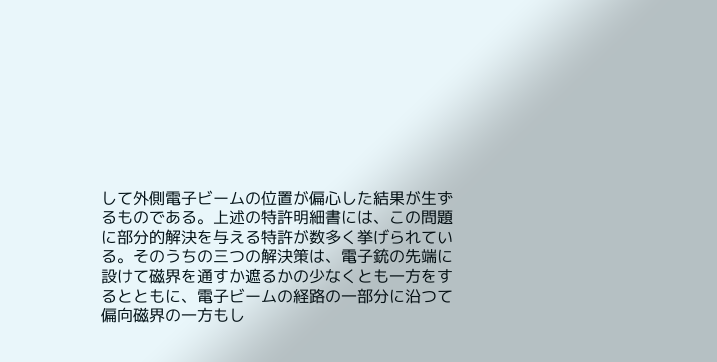して外側電子ビームの位置が偏心した結果が生ず
るものである。上述の特許明細書には、この問題
に部分的解決を与える特許が数多く挙げられてい
る。そのうちの三つの解決策は、電子銃の先端に
設けて磁界を通すか遮るかの少なくとも一方をす
るとともに、電子ビームの経路の一部分に沿つて
偏向磁界の一方もし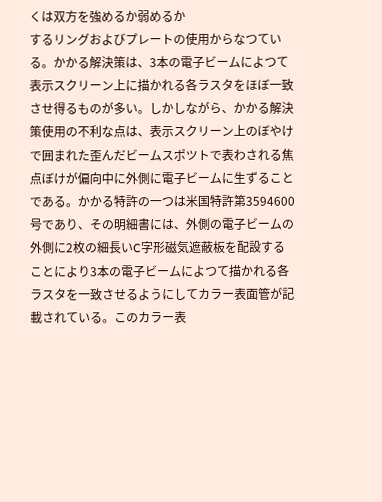くは双方を強めるか弱めるか
するリングおよびプレートの使用からなつてい
る。かかる解決策は、3本の電子ビームによつて
表示スクリーン上に描かれる各ラスタをほぼ一致
させ得るものが多い。しかしながら、かかる解決
策使用の不利な点は、表示スクリーン上のぼやけ
で囲まれた歪んだビームスポツトで表わされる焦
点ぼけが偏向中に外側に電子ビームに生ずること
である。かかる特許の一つは米国特許第3594600
号であり、その明細書には、外側の電子ビームの
外側に2枚の細長いC字形磁気遮蔽板を配設する
ことにより3本の電子ビームによつて描かれる各
ラスタを一致させるようにしてカラー表面管が記
載されている。このカラー表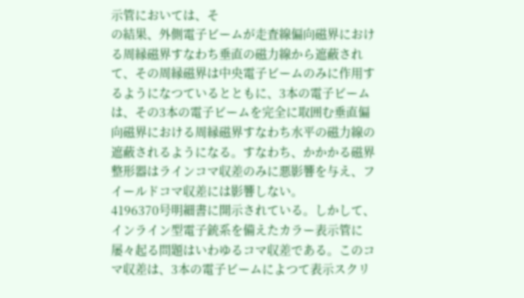示管においては、そ
の結果、外側電子ビームが走査線偏向磁界におけ
る周縁磁界すなわち垂直の磁力線から遮蔽され
て、その周縁磁界は中央電子ビームのみに作用す
るようになつているとともに、3本の電子ビーム
は、その3本の電子ビームを完全に取囲む垂直偏
向磁界における周縁磁界すなわち水平の磁力線の
遮蔽されるようになる。すなわち、かかかる磁界
整形器はラインコマ収差のみに悪影響を与え、フ
イールドコマ収差には影響しない。
4196370号明細書に開示されている。しかして、
インライン型電子銃系を備えたカラー表示管に
屡々起る問題はいわゆるコマ収差である。このコ
マ収差は、3本の電子ビームによつて表示スクリ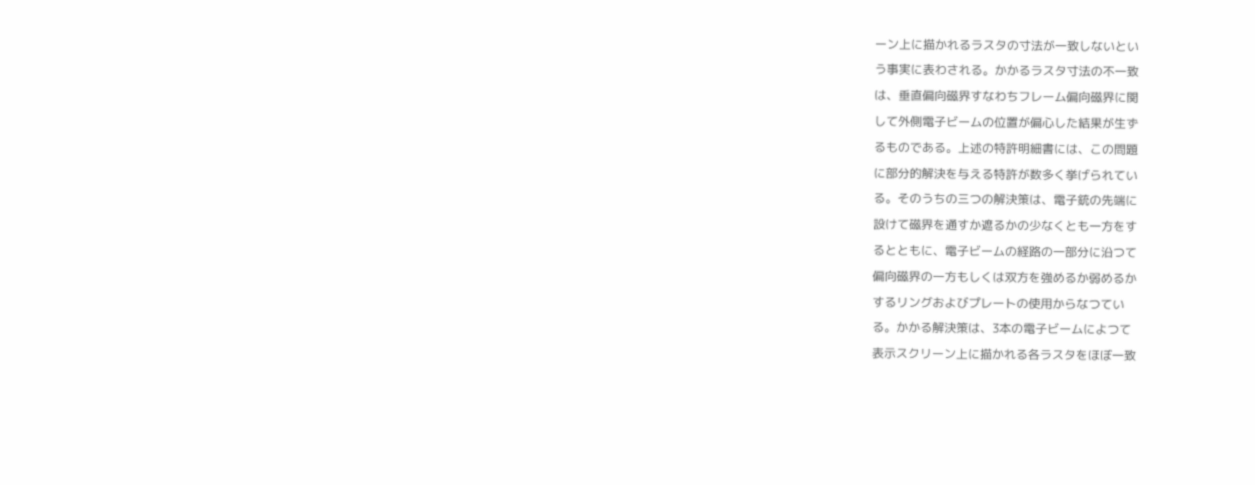ーン上に描かれるラスタの寸法が一致しないとい
う事実に表わされる。かかるラスタ寸法の不一致
は、垂直偏向磁界すなわちフレーム偏向磁界に関
して外側電子ビームの位置が偏心した結果が生ず
るものである。上述の特許明細書には、この問題
に部分的解決を与える特許が数多く挙げられてい
る。そのうちの三つの解決策は、電子銃の先端に
設けて磁界を通すか遮るかの少なくとも一方をす
るとともに、電子ビームの経路の一部分に沿つて
偏向磁界の一方もしくは双方を強めるか弱めるか
するリングおよびプレートの使用からなつてい
る。かかる解決策は、3本の電子ビームによつて
表示スクリーン上に描かれる各ラスタをほぼ一致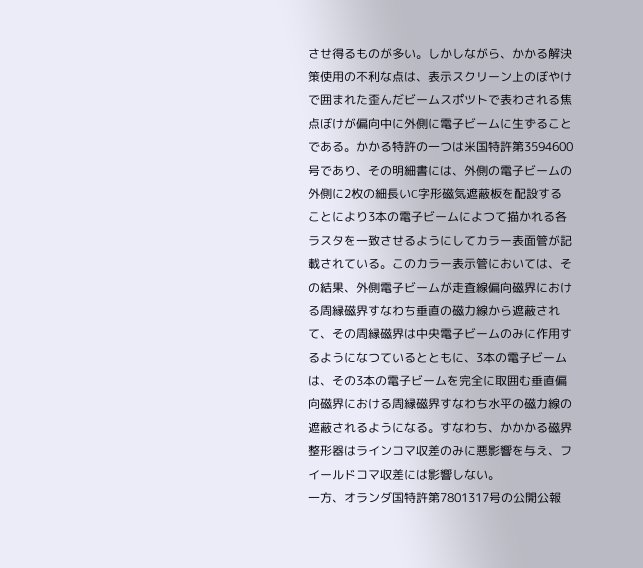させ得るものが多い。しかしながら、かかる解決
策使用の不利な点は、表示スクリーン上のぼやけ
で囲まれた歪んだビームスポツトで表わされる焦
点ぼけが偏向中に外側に電子ビームに生ずること
である。かかる特許の一つは米国特許第3594600
号であり、その明細書には、外側の電子ビームの
外側に2枚の細長いC字形磁気遮蔽板を配設する
ことにより3本の電子ビームによつて描かれる各
ラスタを一致させるようにしてカラー表面管が記
載されている。このカラー表示管においては、そ
の結果、外側電子ビームが走査線偏向磁界におけ
る周縁磁界すなわち垂直の磁力線から遮蔽され
て、その周縁磁界は中央電子ビームのみに作用す
るようになつているとともに、3本の電子ビーム
は、その3本の電子ビームを完全に取囲む垂直偏
向磁界における周縁磁界すなわち水平の磁力線の
遮蔽されるようになる。すなわち、かかかる磁界
整形器はラインコマ収差のみに悪影響を与え、フ
イールドコマ収差には影響しない。
一方、オランダ国特許第7801317号の公開公報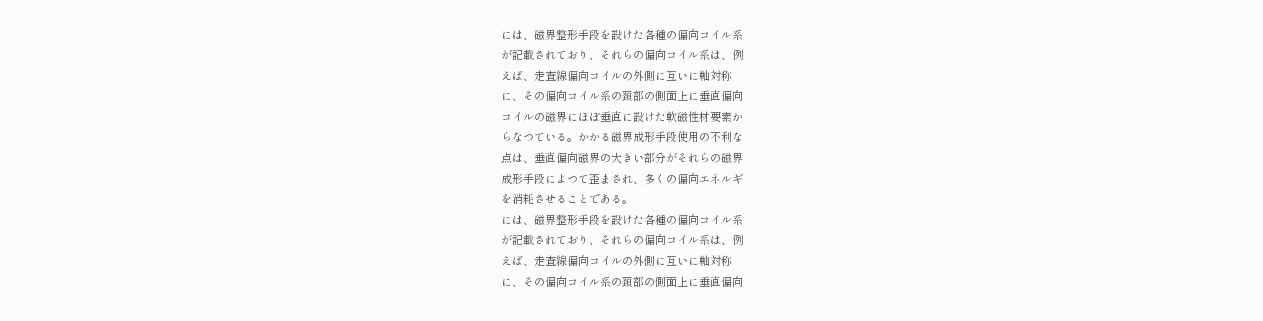には、磁界整形手段を設けた各種の偏向コイル系
が記載されており、それらの偏向コイル系は、例
えば、走査線偏向コイルの外側に互いに軸対称
に、その偏向コイル系の頚部の側面上に垂直偏向
コイルの磁界にほぼ垂直に設けた軟磁性材要素か
らなつている。かかる磁界成形手段使用の不利な
点は、垂直偏向磁界の大きい部分がそれらの磁界
成形手段によつて歪まされ、多くの偏向エネルギ
を消耗させることである。
には、磁界整形手段を設けた各種の偏向コイル系
が記載されており、それらの偏向コイル系は、例
えば、走査線偏向コイルの外側に互いに軸対称
に、その偏向コイル系の頚部の側面上に垂直偏向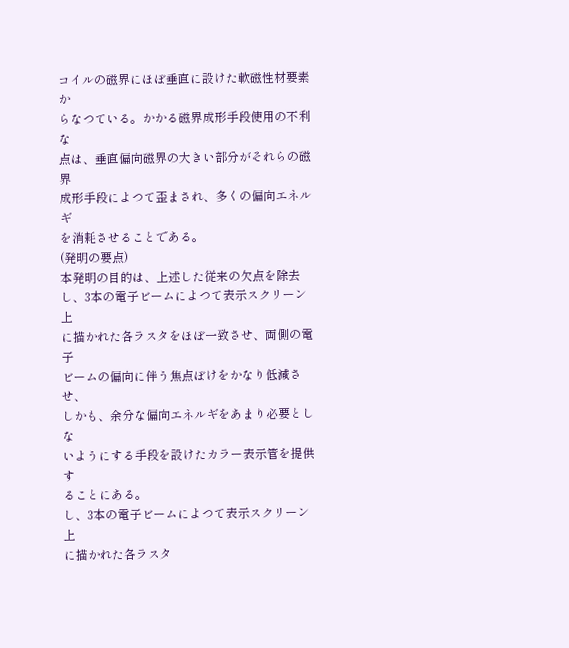コイルの磁界にほぼ垂直に設けた軟磁性材要素か
らなつている。かかる磁界成形手段使用の不利な
点は、垂直偏向磁界の大きい部分がそれらの磁界
成形手段によつて歪まされ、多くの偏向エネルギ
を消耗させることである。
(発明の要点)
本発明の目的は、上述した従来の欠点を除去
し、3本の電子ビームによつて表示スクリーン上
に描かれた各ラスタをほぼ一致させ、両側の電子
ビームの偏向に伴う焦点ぼけをかなり低減させ、
しかも、余分な偏向エネルギをあまり必要としな
いようにする手段を設けたカラー表示管を提供す
ることにある。
し、3本の電子ビームによつて表示スクリーン上
に描かれた各ラスタ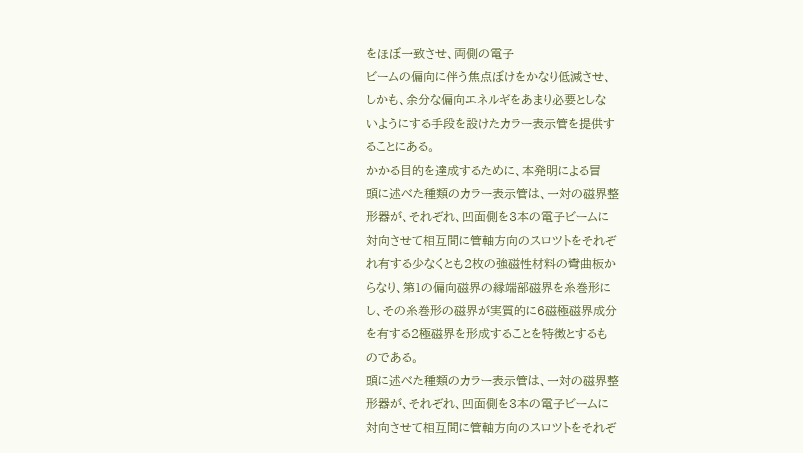をほぼ一致させ、両側の電子
ビームの偏向に伴う焦点ぼけをかなり低減させ、
しかも、余分な偏向エネルギをあまり必要としな
いようにする手段を設けたカラー表示管を提供す
ることにある。
かかる目的を達成するために、本発明による冒
頭に述べた種類のカラー表示管は、一対の磁界整
形器が、それぞれ、凹面側を3本の電子ビームに
対向させて相互間に管軸方向のスロツトをそれぞ
れ有する少なくとも2枚の強磁性材料の彎曲板か
らなり、第1の偏向磁界の縁端部磁界を糸巻形に
し、その糸巻形の磁界が実質的に6磁極磁界成分
を有する2極磁界を形成することを特徴とするも
のである。
頭に述べた種類のカラー表示管は、一対の磁界整
形器が、それぞれ、凹面側を3本の電子ビームに
対向させて相互間に管軸方向のスロツトをそれぞ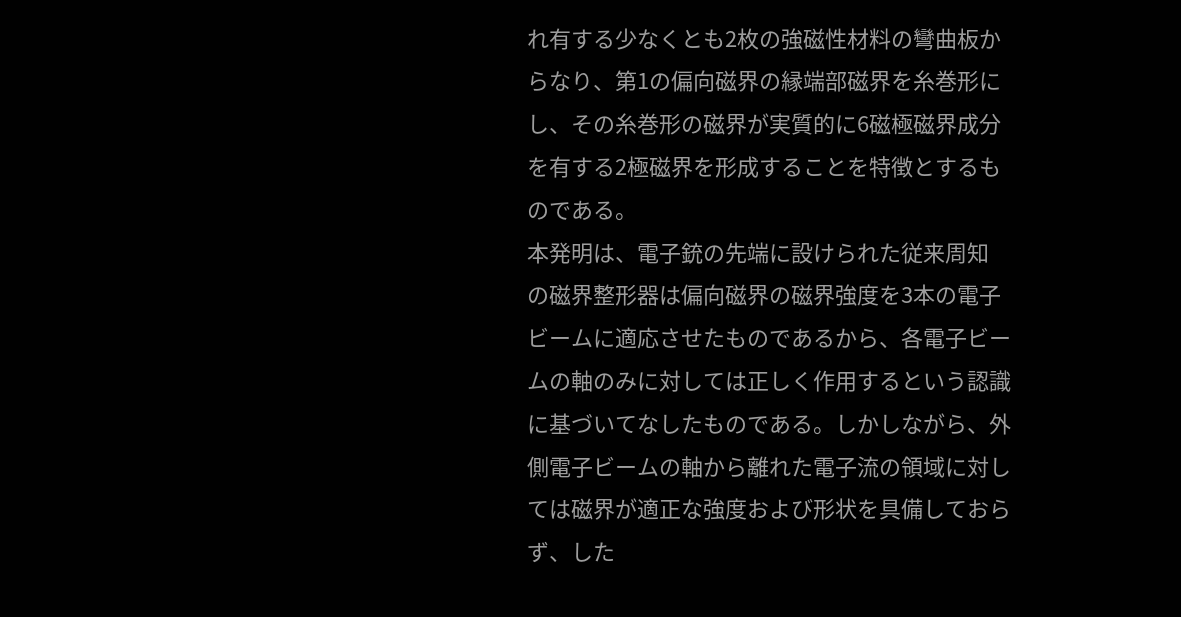れ有する少なくとも2枚の強磁性材料の彎曲板か
らなり、第1の偏向磁界の縁端部磁界を糸巻形に
し、その糸巻形の磁界が実質的に6磁極磁界成分
を有する2極磁界を形成することを特徴とするも
のである。
本発明は、電子銃の先端に設けられた従来周知
の磁界整形器は偏向磁界の磁界強度を3本の電子
ビームに適応させたものであるから、各電子ビー
ムの軸のみに対しては正しく作用するという認識
に基づいてなしたものである。しかしながら、外
側電子ビームの軸から離れた電子流の領域に対し
ては磁界が適正な強度および形状を具備しておら
ず、した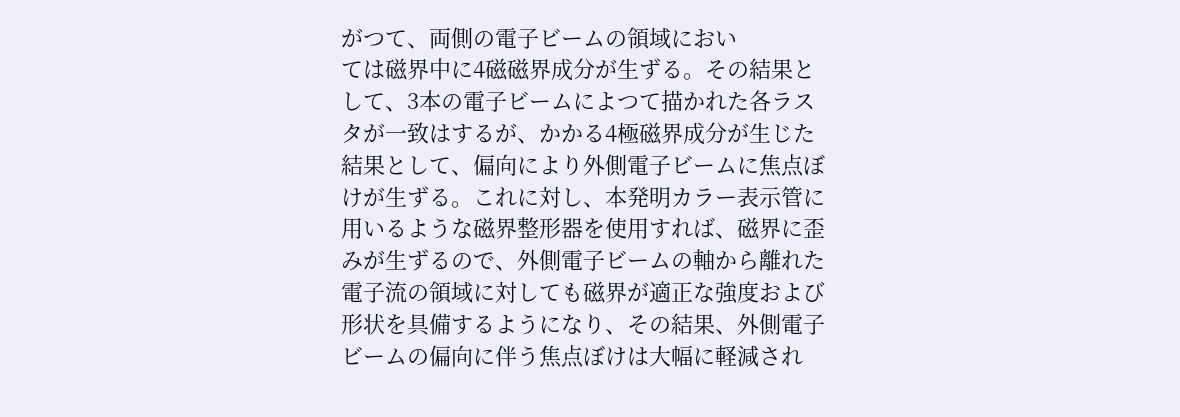がつて、両側の電子ビームの領域におい
ては磁界中に4磁磁界成分が生ずる。その結果と
して、3本の電子ビームによつて描かれた各ラス
タが一致はするが、かかる4極磁界成分が生じた
結果として、偏向により外側電子ビームに焦点ぼ
けが生ずる。これに対し、本発明カラー表示管に
用いるような磁界整形器を使用すれば、磁界に歪
みが生ずるので、外側電子ビームの軸から離れた
電子流の領域に対しても磁界が適正な強度および
形状を具備するようになり、その結果、外側電子
ビームの偏向に伴う焦点ぼけは大幅に軽減され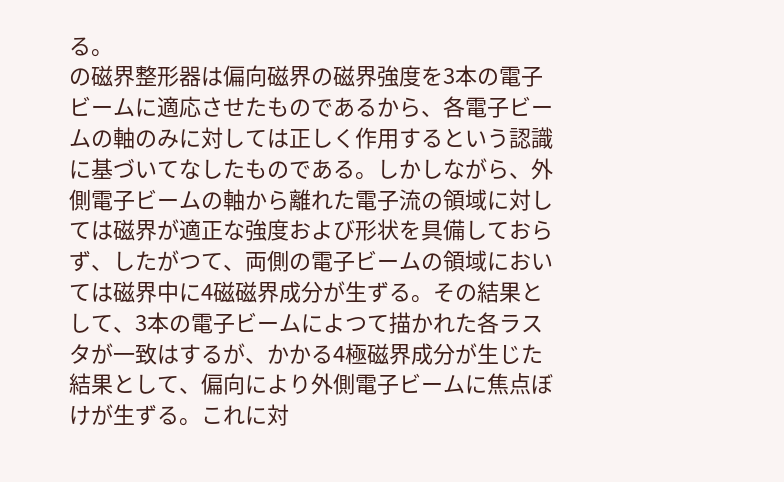る。
の磁界整形器は偏向磁界の磁界強度を3本の電子
ビームに適応させたものであるから、各電子ビー
ムの軸のみに対しては正しく作用するという認識
に基づいてなしたものである。しかしながら、外
側電子ビームの軸から離れた電子流の領域に対し
ては磁界が適正な強度および形状を具備しておら
ず、したがつて、両側の電子ビームの領域におい
ては磁界中に4磁磁界成分が生ずる。その結果と
して、3本の電子ビームによつて描かれた各ラス
タが一致はするが、かかる4極磁界成分が生じた
結果として、偏向により外側電子ビームに焦点ぼ
けが生ずる。これに対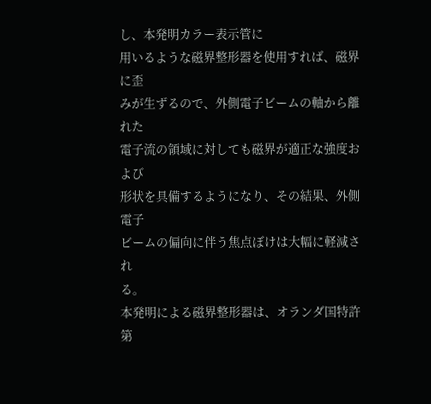し、本発明カラー表示管に
用いるような磁界整形器を使用すれば、磁界に歪
みが生ずるので、外側電子ビームの軸から離れた
電子流の領域に対しても磁界が適正な強度および
形状を具備するようになり、その結果、外側電子
ビームの偏向に伴う焦点ぼけは大幅に軽減され
る。
本発明による磁界整形器は、オランダ国特許第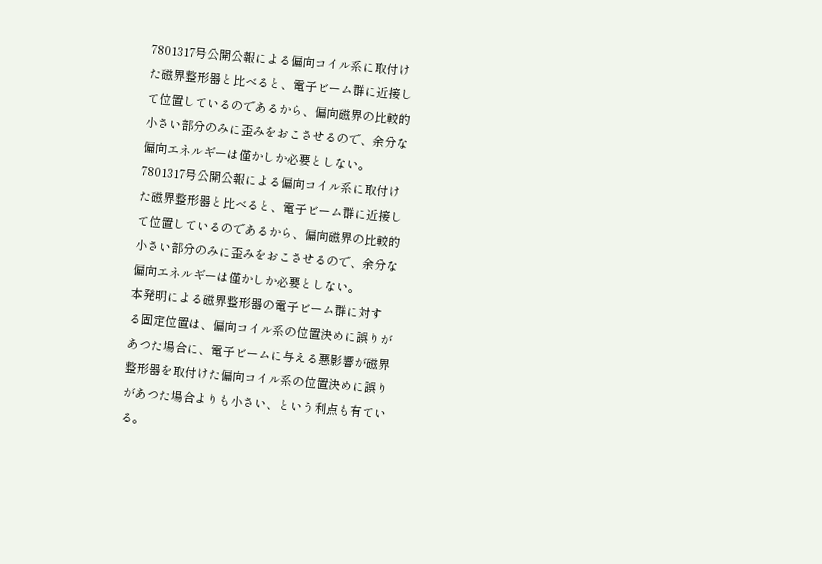7801317号公開公報による偏向コイル系に取付け
た磁界整形器と比べると、電子ビーム群に近接し
て位置しているのであるから、偏向磁界の比較的
小さい部分のみに歪みをおこさせるので、余分な
偏向エネルギーは僅かしか必要としない。
7801317号公開公報による偏向コイル系に取付け
た磁界整形器と比べると、電子ビーム群に近接し
て位置しているのであるから、偏向磁界の比較的
小さい部分のみに歪みをおこさせるので、余分な
偏向エネルギーは僅かしか必要としない。
本発明による磁界整形器の電子ビーム群に対す
る固定位置は、偏向コイル系の位置決めに誤りが
あつた場合に、電子ビームに与える悪影響が磁界
整形器を取付けた偏向コイル系の位置決めに誤り
があつた場合よりも小さい、という利点も有てい
る。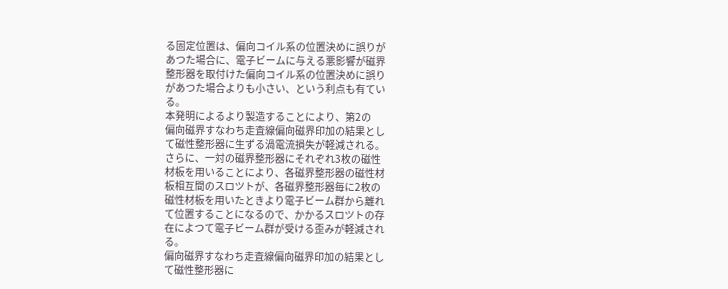る固定位置は、偏向コイル系の位置決めに誤りが
あつた場合に、電子ビームに与える悪影響が磁界
整形器を取付けた偏向コイル系の位置決めに誤り
があつた場合よりも小さい、という利点も有てい
る。
本発明によるより製造することにより、第2の
偏向磁界すなわち走査線偏向磁界印加の結果とし
て磁性整形器に生ずる渦電流損失が軽減される。
さらに、一対の磁界整形器にそれぞれ3枚の磁性
材板を用いることにより、各磁界整形器の磁性材
板相互間のスロツトが、各磁界整形器毎に2枚の
磁性材板を用いたときより電子ビーム群から離れ
て位置することになるので、かかるスロツトの存
在によつて電子ビーム群が受ける歪みが軽減され
る。
偏向磁界すなわち走査線偏向磁界印加の結果とし
て磁性整形器に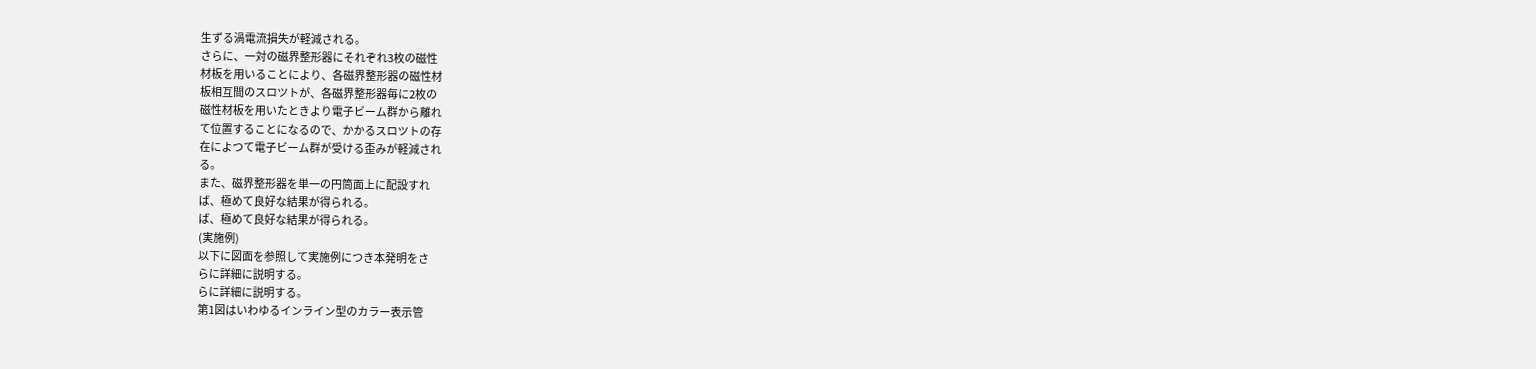生ずる渦電流損失が軽減される。
さらに、一対の磁界整形器にそれぞれ3枚の磁性
材板を用いることにより、各磁界整形器の磁性材
板相互間のスロツトが、各磁界整形器毎に2枚の
磁性材板を用いたときより電子ビーム群から離れ
て位置することになるので、かかるスロツトの存
在によつて電子ビーム群が受ける歪みが軽減され
る。
また、磁界整形器を単一の円筒面上に配設すれ
ば、極めて良好な結果が得られる。
ば、極めて良好な結果が得られる。
(実施例)
以下に図面を参照して実施例につき本発明をさ
らに詳細に説明する。
らに詳細に説明する。
第1図はいわゆるインライン型のカラー表示管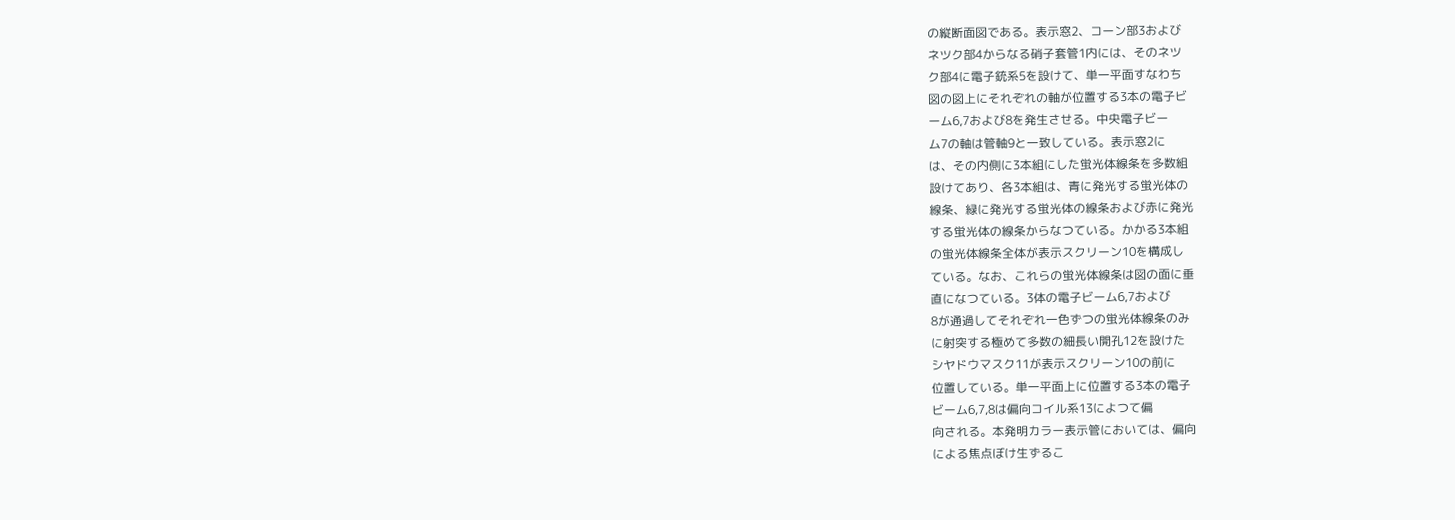の縦断面図である。表示窓2、コーン部3および
ネツク部4からなる硝子套管1内には、そのネツ
ク部4に電子銃系5を設けて、単一平面すなわち
図の図上にそれぞれの軸が位置する3本の電子ビ
ーム6,7および8を発生させる。中央電子ビー
ム7の軸は管軸9と一致している。表示窓2に
は、その内側に3本組にした蛍光体線条を多数組
設けてあり、各3本組は、青に発光する蛍光体の
線条、緑に発光する蛍光体の線条および赤に発光
する蛍光体の線条からなつている。かかる3本組
の蛍光体線条全体が表示スクリーン10を構成し
ている。なお、これらの蛍光体線条は図の面に垂
直になつている。3体の電子ビーム6,7および
8が通過してそれぞれ一色ずつの蛍光体線条のみ
に射突する極めて多数の細長い開孔12を設けた
シヤドウマスク11が表示スクリーン10の前に
位置している。単一平面上に位置する3本の電子
ビーム6,7,8は偏向コイル系13によつて偏
向される。本発明カラー表示管においては、偏向
による焦点ぼけ生ずるこ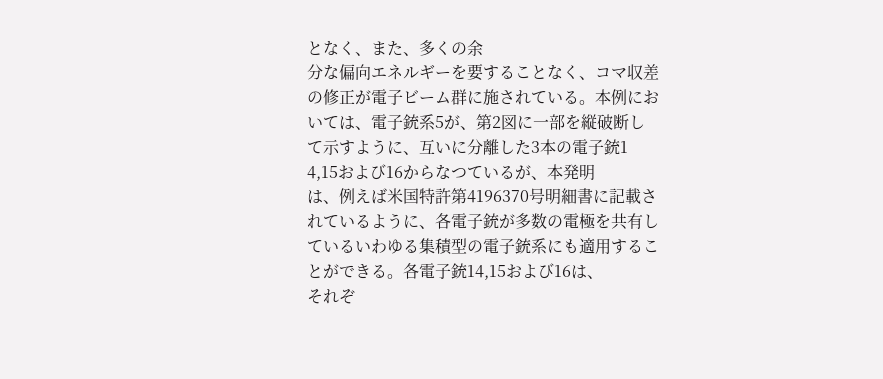となく、また、多くの余
分な偏向エネルギーを要することなく、コマ収差
の修正が電子ビーム群に施されている。本例にお
いては、電子銃系5が、第2図に一部を縦破断し
て示すように、互いに分離した3本の電子銃1
4,15および16からなつているが、本発明
は、例えば米国特許第4196370号明細書に記載さ
れているように、各電子銃が多数の電極を共有し
ているいわゆる集積型の電子銃系にも適用するこ
とができる。各電子銃14,15および16は、
それぞ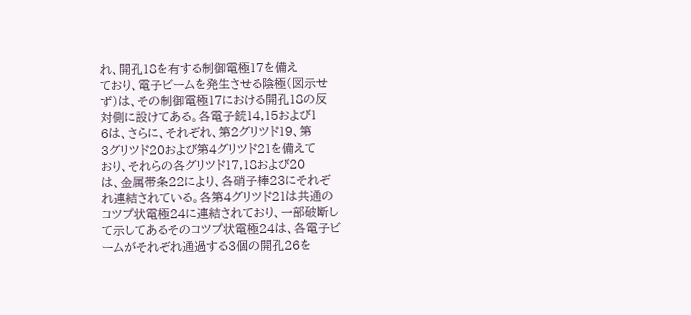れ、開孔18を有する制御電極17を備え
ており、電子ビームを発生させる陰極(図示せ
ず)は、その制御電極17における開孔18の反
対側に設けてある。各電子銃14,15および1
6は、さらに、それぞれ、第2グリツド19、第
3グリツド20および第4グリツド21を備えて
おり、それらの各グリツド17,18および20
は、金属帯条22により、各硝子棒23にそれぞ
れ連結されている。各第4グリツド21は共通の
コツプ状電極24に連結されており、一部破断し
て示してあるそのコツプ状電極24は、各電子ビ
ームがそれぞれ通過する3個の開孔26を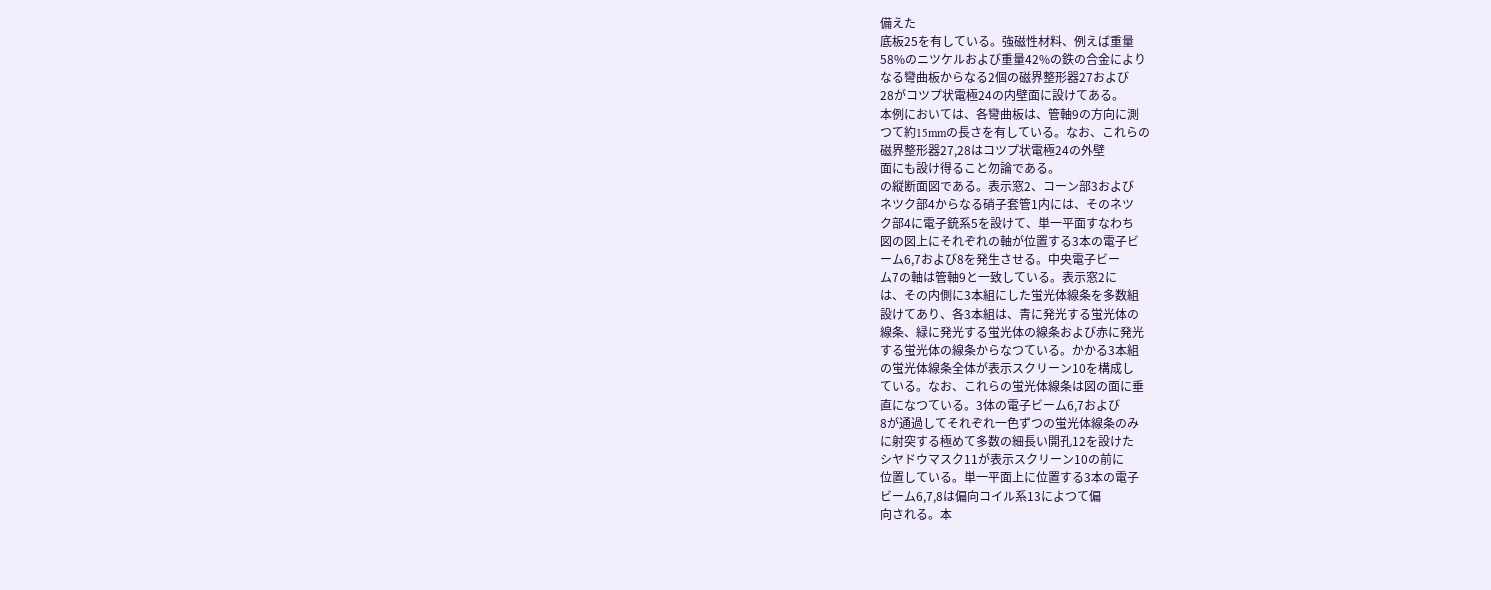備えた
底板25を有している。強磁性材料、例えば重量
58%のニツケルおよび重量42%の鉄の合金により
なる彎曲板からなる2個の磁界整形器27および
28がコツプ状電極24の内壁面に設けてある。
本例においては、各彎曲板は、管軸9の方向に測
つて約15mmの長さを有している。なお、これらの
磁界整形器27,28はコツプ状電極24の外壁
面にも設け得ること勿論である。
の縦断面図である。表示窓2、コーン部3および
ネツク部4からなる硝子套管1内には、そのネツ
ク部4に電子銃系5を設けて、単一平面すなわち
図の図上にそれぞれの軸が位置する3本の電子ビ
ーム6,7および8を発生させる。中央電子ビー
ム7の軸は管軸9と一致している。表示窓2に
は、その内側に3本組にした蛍光体線条を多数組
設けてあり、各3本組は、青に発光する蛍光体の
線条、緑に発光する蛍光体の線条および赤に発光
する蛍光体の線条からなつている。かかる3本組
の蛍光体線条全体が表示スクリーン10を構成し
ている。なお、これらの蛍光体線条は図の面に垂
直になつている。3体の電子ビーム6,7および
8が通過してそれぞれ一色ずつの蛍光体線条のみ
に射突する極めて多数の細長い開孔12を設けた
シヤドウマスク11が表示スクリーン10の前に
位置している。単一平面上に位置する3本の電子
ビーム6,7,8は偏向コイル系13によつて偏
向される。本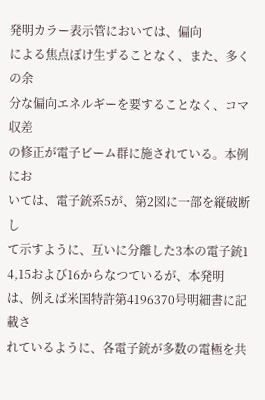発明カラー表示管においては、偏向
による焦点ぼけ生ずることなく、また、多くの余
分な偏向エネルギーを要することなく、コマ収差
の修正が電子ビーム群に施されている。本例にお
いては、電子銃系5が、第2図に一部を縦破断し
て示すように、互いに分離した3本の電子銃1
4,15および16からなつているが、本発明
は、例えば米国特許第4196370号明細書に記載さ
れているように、各電子銃が多数の電極を共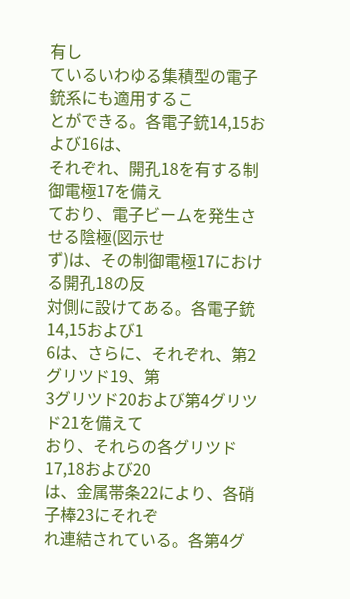有し
ているいわゆる集積型の電子銃系にも適用するこ
とができる。各電子銃14,15および16は、
それぞれ、開孔18を有する制御電極17を備え
ており、電子ビームを発生させる陰極(図示せ
ず)は、その制御電極17における開孔18の反
対側に設けてある。各電子銃14,15および1
6は、さらに、それぞれ、第2グリツド19、第
3グリツド20および第4グリツド21を備えて
おり、それらの各グリツド17,18および20
は、金属帯条22により、各硝子棒23にそれぞ
れ連結されている。各第4グ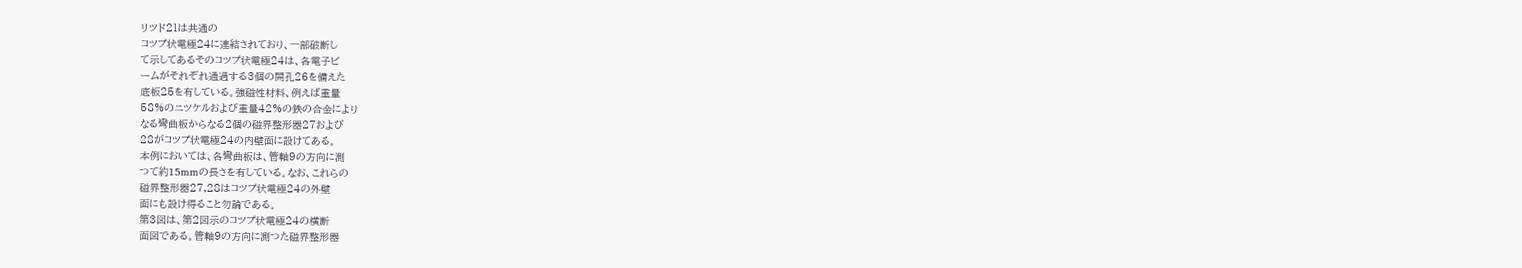リツド21は共通の
コツプ状電極24に連結されており、一部破断し
て示してあるそのコツプ状電極24は、各電子ビ
ームがそれぞれ通過する3個の開孔26を備えた
底板25を有している。強磁性材料、例えば重量
58%のニツケルおよび重量42%の鉄の合金により
なる彎曲板からなる2個の磁界整形器27および
28がコツプ状電極24の内壁面に設けてある。
本例においては、各彎曲板は、管軸9の方向に測
つて約15mmの長さを有している。なお、これらの
磁界整形器27,28はコツプ状電極24の外壁
面にも設け得ること勿論である。
第3図は、第2図示のコツプ状電極24の横断
面図である。管軸9の方向に測つた磁界整形器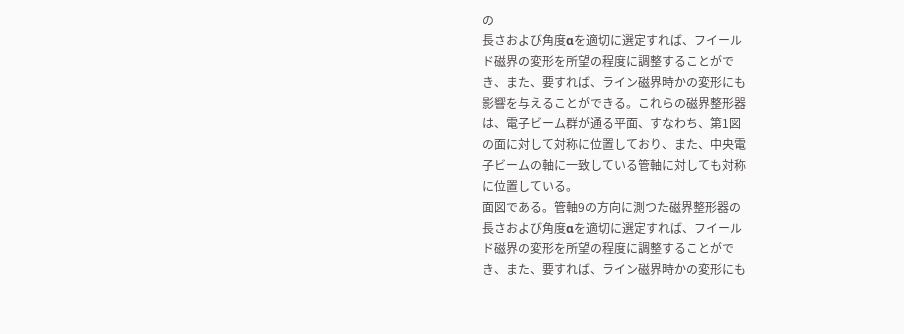の
長さおよび角度αを適切に選定すれば、フイール
ド磁界の変形を所望の程度に調整することがで
き、また、要すれば、ライン磁界時かの変形にも
影響を与えることができる。これらの磁界整形器
は、電子ビーム群が通る平面、すなわち、第1図
の面に対して対称に位置しており、また、中央電
子ビームの軸に一致している管軸に対しても対称
に位置している。
面図である。管軸9の方向に測つた磁界整形器の
長さおよび角度αを適切に選定すれば、フイール
ド磁界の変形を所望の程度に調整することがで
き、また、要すれば、ライン磁界時かの変形にも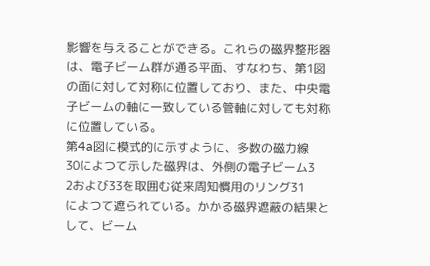影響を与えることができる。これらの磁界整形器
は、電子ビーム群が通る平面、すなわち、第1図
の面に対して対称に位置しており、また、中央電
子ビームの軸に一致している管軸に対しても対称
に位置している。
第4a図に模式的に示すように、多数の磁力線
30によつて示した磁界は、外側の電子ビーム3
2および33を取囲む従来周知慣用のリング31
によつて遮られている。かかる磁界遮蔽の結果と
して、ビーム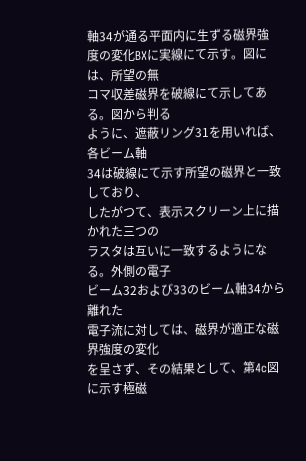軸34が通る平面内に生ずる磁界強
度の変化BXに実線にて示す。図には、所望の無
コマ収差磁界を破線にて示してある。図から判る
ように、遮蔽リング31を用いれば、各ビーム軸
34は破線にて示す所望の磁界と一致しており、
したがつて、表示スクリーン上に描かれた三つの
ラスタは互いに一致するようになる。外側の電子
ビーム32および33のビーム軸34から離れた
電子流に対しては、磁界が適正な磁界強度の変化
を呈さず、その結果として、第4c図に示す極磁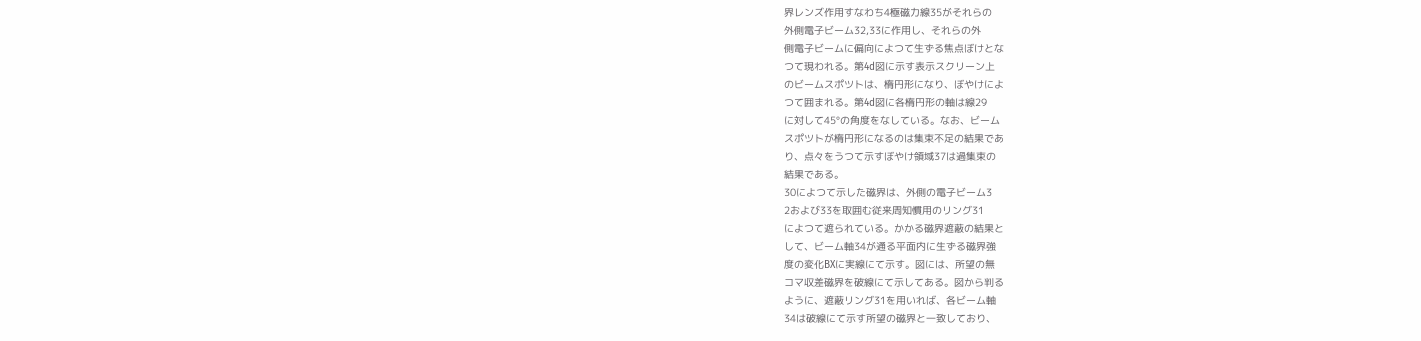界レンズ作用すなわち4極磁力線35がそれらの
外側電子ビーム32,33に作用し、それらの外
側電子ビームに偏向によつて生ずる焦点ぼけとな
つて現われる。第4d図に示す表示スクリーン上
のビームスポツトは、楕円形になり、ぼやけによ
つて囲まれる。第4d図に各楕円形の軸は線29
に対して45°の角度をなしている。なお、ビーム
スポツトが楕円形になるのは集束不足の結果であ
り、点々をうつて示すぼやけ領域37は過集束の
結果である。
30によつて示した磁界は、外側の電子ビーム3
2および33を取囲む従来周知慣用のリング31
によつて遮られている。かかる磁界遮蔽の結果と
して、ビーム軸34が通る平面内に生ずる磁界強
度の変化BXに実線にて示す。図には、所望の無
コマ収差磁界を破線にて示してある。図から判る
ように、遮蔽リング31を用いれば、各ビーム軸
34は破線にて示す所望の磁界と一致しており、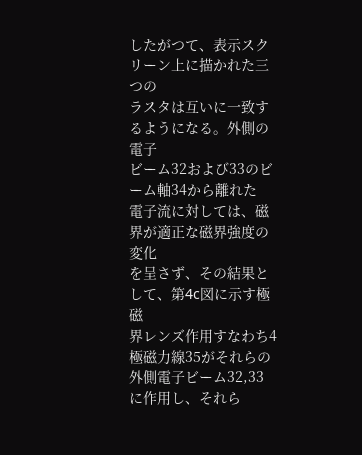したがつて、表示スクリーン上に描かれた三つの
ラスタは互いに一致するようになる。外側の電子
ビーム32および33のビーム軸34から離れた
電子流に対しては、磁界が適正な磁界強度の変化
を呈さず、その結果として、第4c図に示す極磁
界レンズ作用すなわち4極磁力線35がそれらの
外側電子ビーム32,33に作用し、それら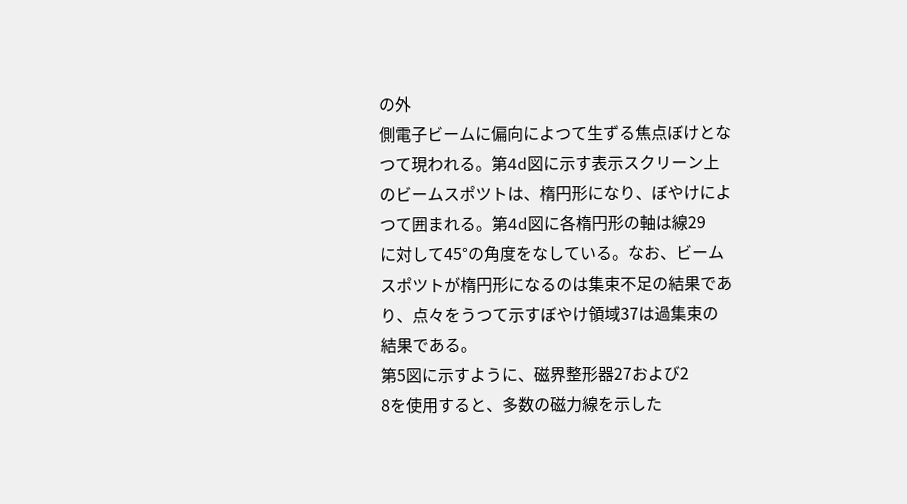の外
側電子ビームに偏向によつて生ずる焦点ぼけとな
つて現われる。第4d図に示す表示スクリーン上
のビームスポツトは、楕円形になり、ぼやけによ
つて囲まれる。第4d図に各楕円形の軸は線29
に対して45°の角度をなしている。なお、ビーム
スポツトが楕円形になるのは集束不足の結果であ
り、点々をうつて示すぼやけ領域37は過集束の
結果である。
第5図に示すように、磁界整形器27および2
8を使用すると、多数の磁力線を示した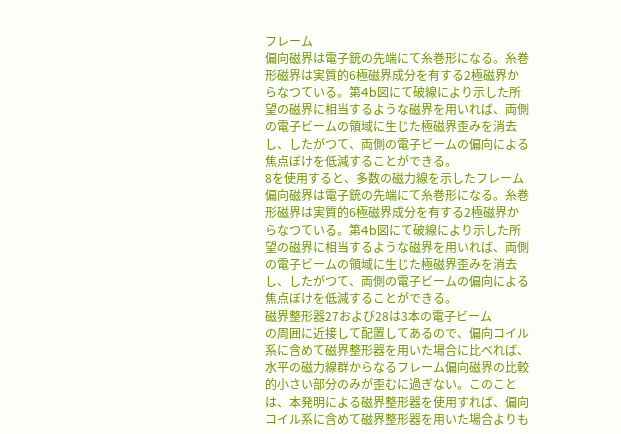フレーム
偏向磁界は電子銃の先端にて糸巻形になる。糸巻
形磁界は実質的6極磁界成分を有する2極磁界か
らなつている。第4b図にて破線により示した所
望の磁界に相当するような磁界を用いれば、両側
の電子ビームの領域に生じた極磁界歪みを消去
し、したがつて、両側の電子ビームの偏向による
焦点ぼけを低減することができる。
8を使用すると、多数の磁力線を示したフレーム
偏向磁界は電子銃の先端にて糸巻形になる。糸巻
形磁界は実質的6極磁界成分を有する2極磁界か
らなつている。第4b図にて破線により示した所
望の磁界に相当するような磁界を用いれば、両側
の電子ビームの領域に生じた極磁界歪みを消去
し、したがつて、両側の電子ビームの偏向による
焦点ぼけを低減することができる。
磁界整形器27および28は3本の電子ビーム
の周囲に近接して配置してあるので、偏向コイル
系に含めて磁界整形器を用いた場合に比べれば、
水平の磁力線群からなるフレーム偏向磁界の比較
的小さい部分のみが歪むに過ぎない。このこと
は、本発明による磁界整形器を使用すれば、偏向
コイル系に含めて磁界整形器を用いた場合よりも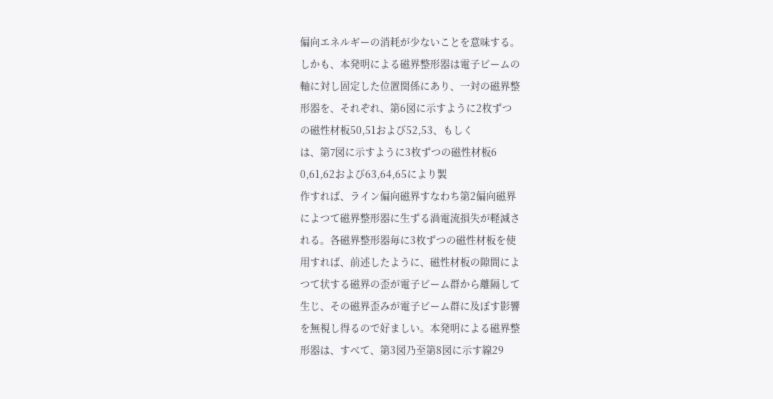偏向エネルギーの消耗が少ないことを意味する。
しかも、本発明による磁界整形器は電子ビームの
軸に対し固定した位置関係にあり、一対の磁界整
形器を、それぞれ、第6図に示すように2枚ずつ
の磁性材板50,51および52,53、もしく
は、第7図に示すように3枚ずつの磁性材板6
0,61,62および63,64,65により製
作すれば、ライン偏向磁界すなわち第2偏向磁界
によつて磁界整形器に生ずる渦電流損失が軽減さ
れる。各磁界整形器毎に3枚ずつの磁性材板を使
用すれば、前述したように、磁性材板の隙間によ
つて状する磁界の歪が電子ビーム群から離隔して
生じ、その磁界歪みが電子ビーム群に及ぼす影響
を無視し得るので好ましい。本発明による磁界整
形器は、すべて、第3図乃至第8図に示す線29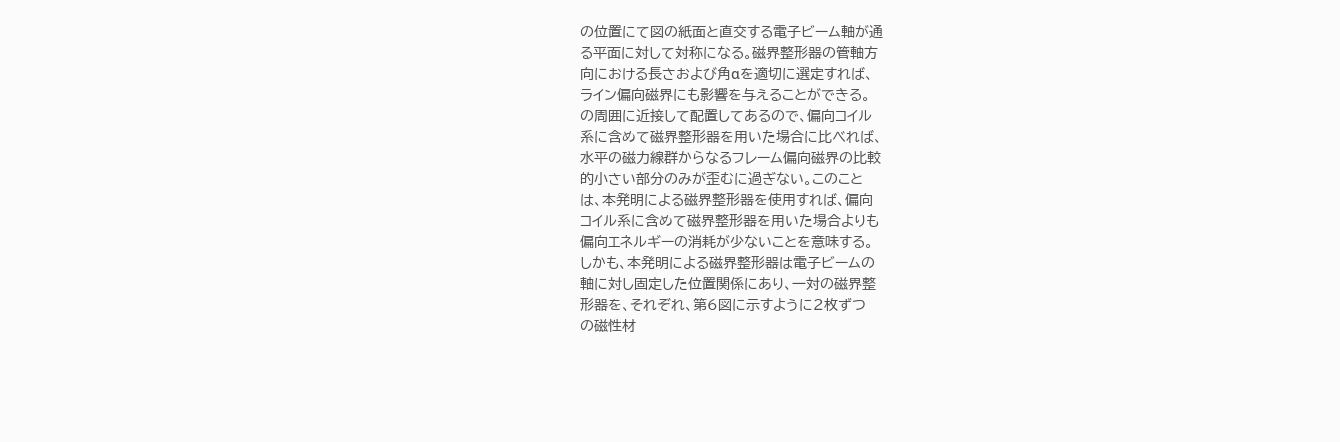の位置にて図の紙面と直交する電子ビーム軸が通
る平面に対して対称になる。磁界整形器の管軸方
向における長さおよび角αを適切に選定すれば、
ライン偏向磁界にも影響を与えることができる。
の周囲に近接して配置してあるので、偏向コイル
系に含めて磁界整形器を用いた場合に比べれば、
水平の磁力線群からなるフレーム偏向磁界の比較
的小さい部分のみが歪むに過ぎない。このこと
は、本発明による磁界整形器を使用すれば、偏向
コイル系に含めて磁界整形器を用いた場合よりも
偏向エネルギーの消耗が少ないことを意味する。
しかも、本発明による磁界整形器は電子ビームの
軸に対し固定した位置関係にあり、一対の磁界整
形器を、それぞれ、第6図に示すように2枚ずつ
の磁性材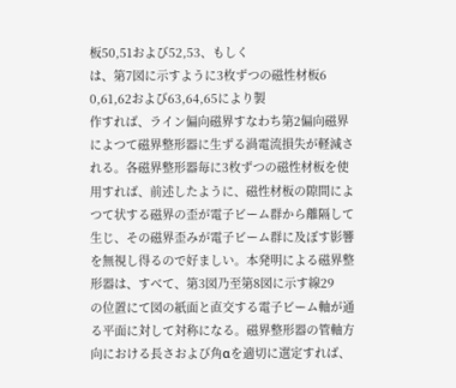板50,51および52,53、もしく
は、第7図に示すように3枚ずつの磁性材板6
0,61,62および63,64,65により製
作すれば、ライン偏向磁界すなわち第2偏向磁界
によつて磁界整形器に生ずる渦電流損失が軽減さ
れる。各磁界整形器毎に3枚ずつの磁性材板を使
用すれば、前述したように、磁性材板の隙間によ
つて状する磁界の歪が電子ビーム群から離隔して
生じ、その磁界歪みが電子ビーム群に及ぼす影響
を無視し得るので好ましい。本発明による磁界整
形器は、すべて、第3図乃至第8図に示す線29
の位置にて図の紙面と直交する電子ビーム軸が通
る平面に対して対称になる。磁界整形器の管軸方
向における長さおよび角αを適切に選定すれば、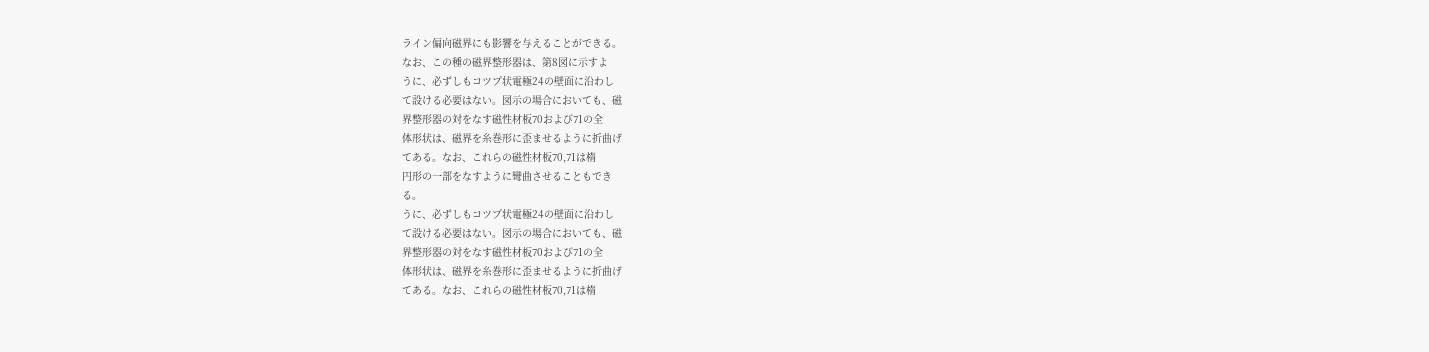ライン偏向磁界にも影響を与えることができる。
なお、この種の磁界整形器は、第8図に示すよ
うに、必ずしもコツプ状電極24の壁面に沿わし
て設ける必要はない。図示の場合においても、磁
界整形器の対をなす磁性材板70および71の全
体形状は、磁界を糸巻形に歪ませるように折曲げ
てある。なお、これらの磁性材板70,71は楕
円形の一部をなすように彎曲させることもでき
る。
うに、必ずしもコツプ状電極24の壁面に沿わし
て設ける必要はない。図示の場合においても、磁
界整形器の対をなす磁性材板70および71の全
体形状は、磁界を糸巻形に歪ませるように折曲げ
てある。なお、これらの磁性材板70,71は楕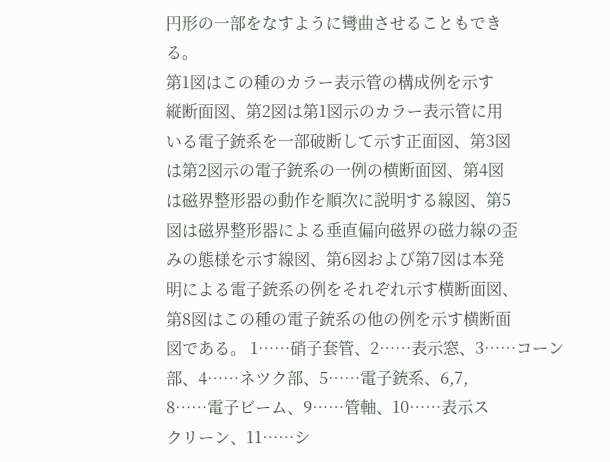円形の一部をなすように彎曲させることもでき
る。
第1図はこの種のカラー表示管の構成例を示す
縦断面図、第2図は第1図示のカラー表示管に用
いる電子銃系を一部破断して示す正面図、第3図
は第2図示の電子銃系の一例の横断面図、第4図
は磁界整形器の動作を順次に説明する線図、第5
図は磁界整形器による垂直偏向磁界の磁力線の歪
みの態様を示す線図、第6図および第7図は本発
明による電子銃系の例をそれぞれ示す横断面図、
第8図はこの種の電子銃系の他の例を示す横断面
図である。 1……硝子套管、2……表示窓、3……コーン
部、4……ネツク部、5……電子銃系、6,7,
8……電子ビーム、9……管軸、10……表示ス
クリーン、11……シ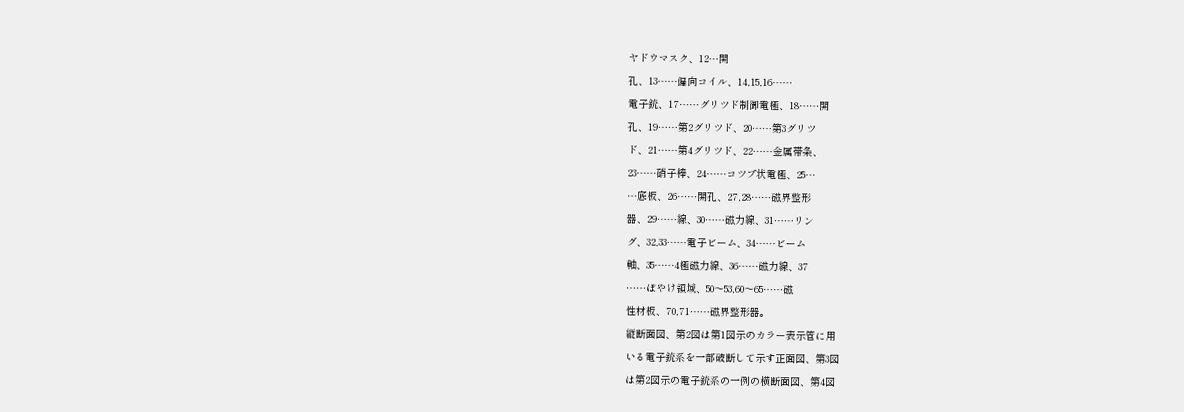ヤドウマスク、12…開
孔、13……偏向コイル、14,15,16……
電子銃、17……グリツド制御電極、18……開
孔、19……第2グリツド、20……第3グリツ
ド、21……第4グリツド、22……金属帯条、
23……硝子棒、24……コツプ状電極、25…
…底板、26……開孔、27,28……磁界整形
器、29……線、30……磁力線、31……リン
グ、32,33……電子ビーム、34……ビーム
軸、35……4極磁力線、36……磁力線、37
……ぼやけ領域、50〜53,60〜65……磁
性材板、70,71……磁界整形器。
縦断面図、第2図は第1図示のカラー表示管に用
いる電子銃系を一部破断して示す正面図、第3図
は第2図示の電子銃系の一例の横断面図、第4図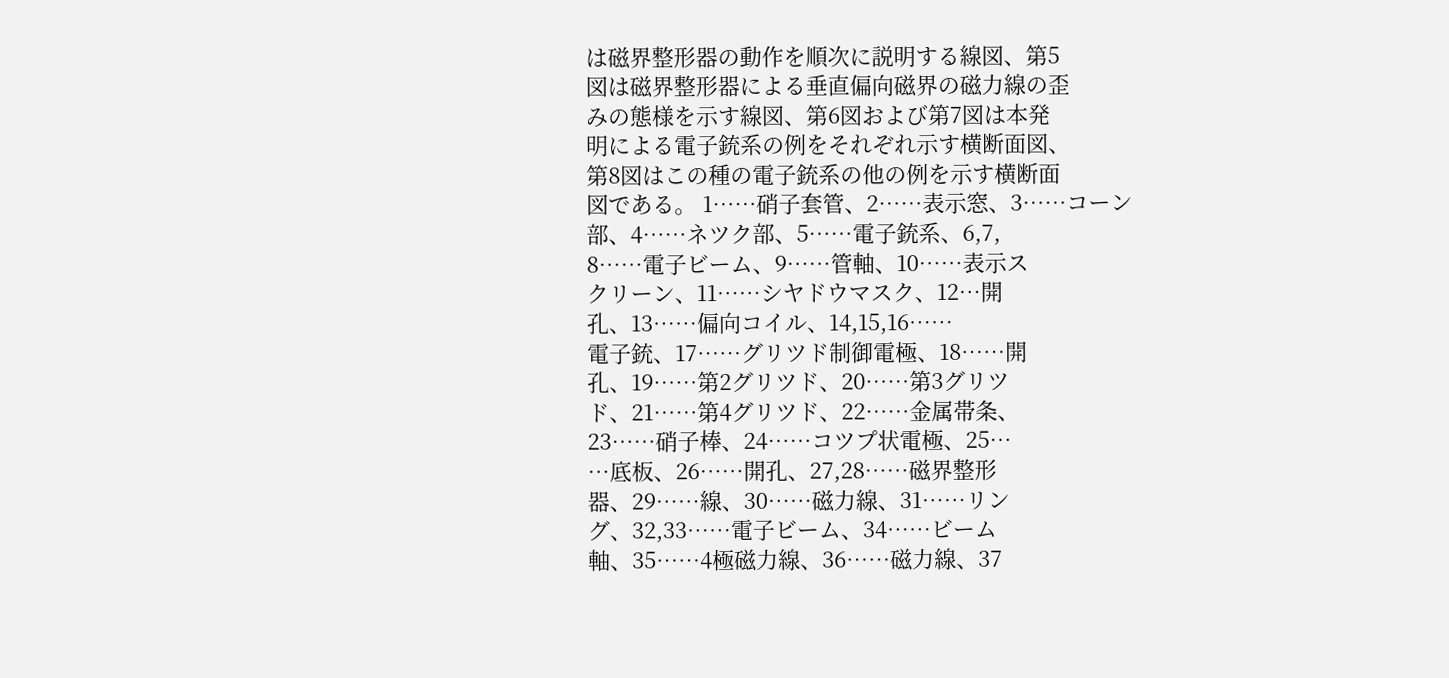は磁界整形器の動作を順次に説明する線図、第5
図は磁界整形器による垂直偏向磁界の磁力線の歪
みの態様を示す線図、第6図および第7図は本発
明による電子銃系の例をそれぞれ示す横断面図、
第8図はこの種の電子銃系の他の例を示す横断面
図である。 1……硝子套管、2……表示窓、3……コーン
部、4……ネツク部、5……電子銃系、6,7,
8……電子ビーム、9……管軸、10……表示ス
クリーン、11……シヤドウマスク、12…開
孔、13……偏向コイル、14,15,16……
電子銃、17……グリツド制御電極、18……開
孔、19……第2グリツド、20……第3グリツ
ド、21……第4グリツド、22……金属帯条、
23……硝子棒、24……コツプ状電極、25…
…底板、26……開孔、27,28……磁界整形
器、29……線、30……磁力線、31……リン
グ、32,33……電子ビーム、34……ビーム
軸、35……4極磁力線、36……磁力線、37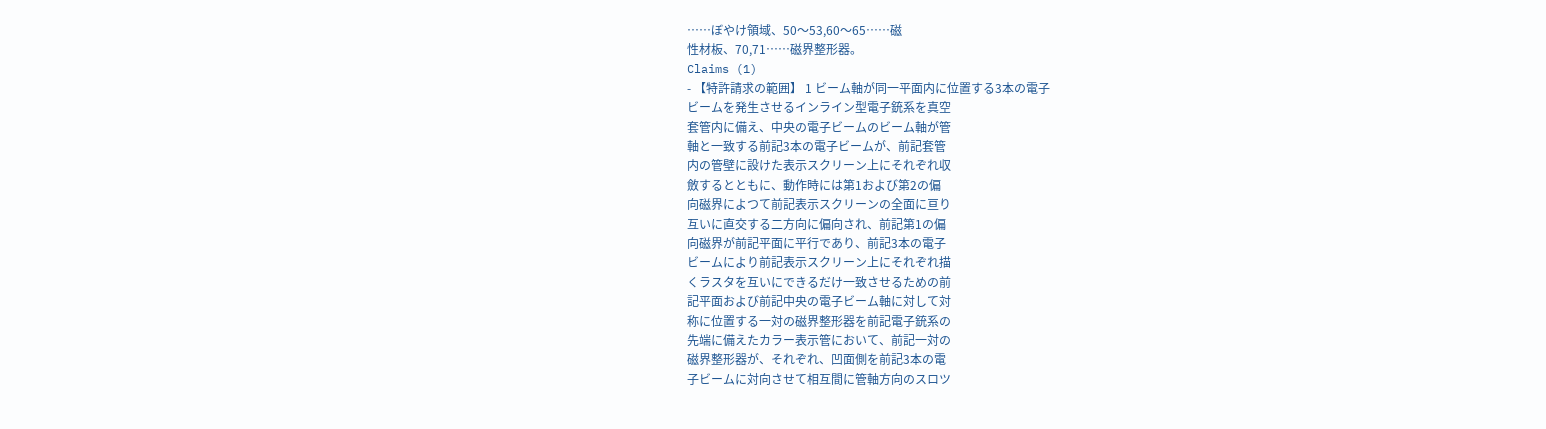……ぼやけ領域、50〜53,60〜65……磁
性材板、70,71……磁界整形器。
Claims (1)
- 【特許請求の範囲】 1 ビーム軸が同一平面内に位置する3本の電子
ビームを発生させるインライン型電子銃系を真空
套管内に備え、中央の電子ビームのビーム軸が管
軸と一致する前記3本の電子ビームが、前記套管
内の管壁に設けた表示スクリーン上にそれぞれ収
斂するとともに、動作時には第1および第2の偏
向磁界によつて前記表示スクリーンの全面に亘り
互いに直交する二方向に偏向され、前記第1の偏
向磁界が前記平面に平行であり、前記3本の電子
ビームにより前記表示スクリーン上にそれぞれ描
くラスタを互いにできるだけ一致させるための前
記平面および前記中央の電子ビーム軸に対して対
称に位置する一対の磁界整形器を前記電子銃系の
先端に備えたカラー表示管において、前記一対の
磁界整形器が、それぞれ、凹面側を前記3本の電
子ビームに対向させて相互間に管軸方向のスロツ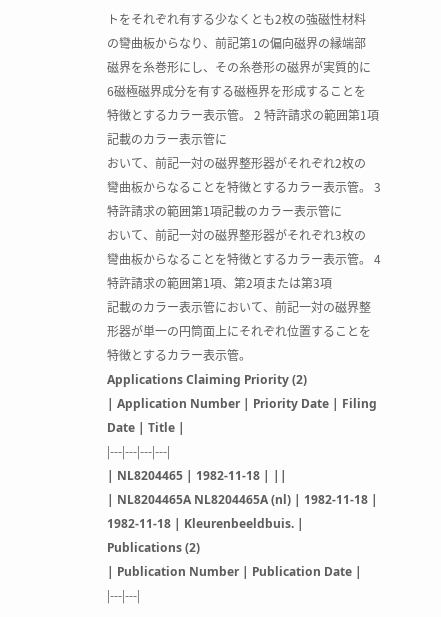トをそれぞれ有する少なくとも2枚の強磁性材料
の彎曲板からなり、前記第1の偏向磁界の縁端部
磁界を糸巻形にし、その糸巻形の磁界が実質的に
6磁極磁界成分を有する磁極界を形成することを
特徴とするカラー表示管。 2 特許請求の範囲第1項記載のカラー表示管に
おいて、前記一対の磁界整形器がそれぞれ2枚の
彎曲板からなることを特徴とするカラー表示管。 3 特許請求の範囲第1項記載のカラー表示管に
おいて、前記一対の磁界整形器がそれぞれ3枚の
彎曲板からなることを特徴とするカラー表示管。 4 特許請求の範囲第1項、第2項または第3項
記載のカラー表示管において、前記一対の磁界整
形器が単一の円筒面上にそれぞれ位置することを
特徴とするカラー表示管。
Applications Claiming Priority (2)
| Application Number | Priority Date | Filing Date | Title |
|---|---|---|---|
| NL8204465 | 1982-11-18 | ||
| NL8204465A NL8204465A (nl) | 1982-11-18 | 1982-11-18 | Kleurenbeeldbuis. |
Publications (2)
| Publication Number | Publication Date |
|---|---|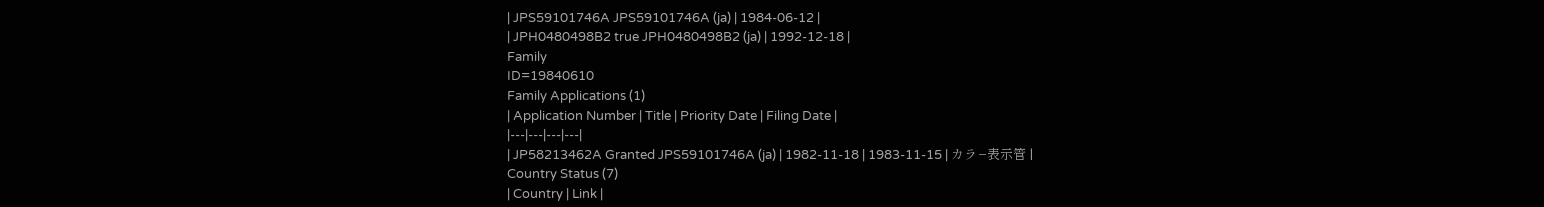| JPS59101746A JPS59101746A (ja) | 1984-06-12 |
| JPH0480498B2 true JPH0480498B2 (ja) | 1992-12-18 |
Family
ID=19840610
Family Applications (1)
| Application Number | Title | Priority Date | Filing Date |
|---|---|---|---|
| JP58213462A Granted JPS59101746A (ja) | 1982-11-18 | 1983-11-15 | カラ−表示管 |
Country Status (7)
| Country | Link |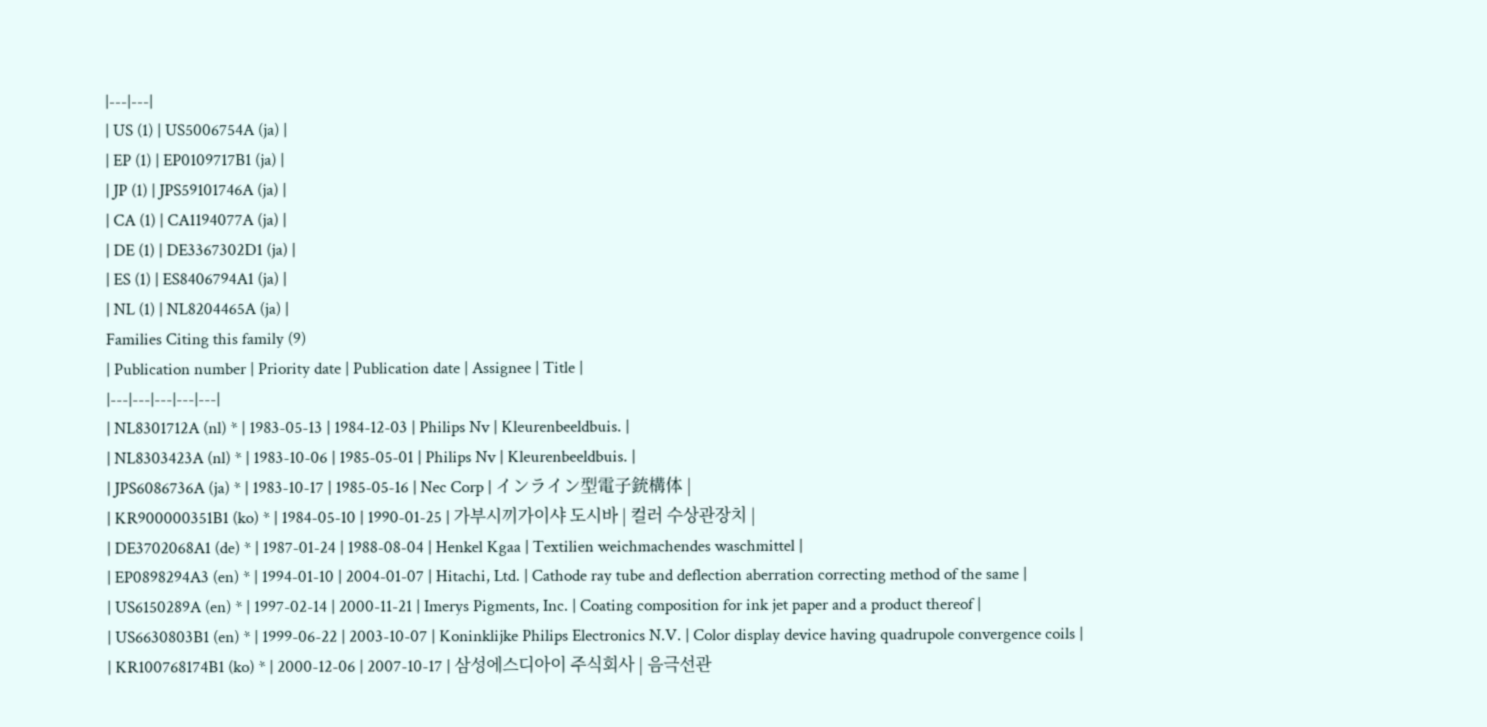|---|---|
| US (1) | US5006754A (ja) |
| EP (1) | EP0109717B1 (ja) |
| JP (1) | JPS59101746A (ja) |
| CA (1) | CA1194077A (ja) |
| DE (1) | DE3367302D1 (ja) |
| ES (1) | ES8406794A1 (ja) |
| NL (1) | NL8204465A (ja) |
Families Citing this family (9)
| Publication number | Priority date | Publication date | Assignee | Title |
|---|---|---|---|---|
| NL8301712A (nl) * | 1983-05-13 | 1984-12-03 | Philips Nv | Kleurenbeeldbuis. |
| NL8303423A (nl) * | 1983-10-06 | 1985-05-01 | Philips Nv | Kleurenbeeldbuis. |
| JPS6086736A (ja) * | 1983-10-17 | 1985-05-16 | Nec Corp | インライン型電子銃構体 |
| KR900000351B1 (ko) * | 1984-05-10 | 1990-01-25 | 가부시끼가이샤 도시바 | 컬러 수상관장치 |
| DE3702068A1 (de) * | 1987-01-24 | 1988-08-04 | Henkel Kgaa | Textilien weichmachendes waschmittel |
| EP0898294A3 (en) * | 1994-01-10 | 2004-01-07 | Hitachi, Ltd. | Cathode ray tube and deflection aberration correcting method of the same |
| US6150289A (en) * | 1997-02-14 | 2000-11-21 | Imerys Pigments, Inc. | Coating composition for ink jet paper and a product thereof |
| US6630803B1 (en) * | 1999-06-22 | 2003-10-07 | Koninklijke Philips Electronics N.V. | Color display device having quadrupole convergence coils |
| KR100768174B1 (ko) * | 2000-12-06 | 2007-10-17 | 삼성에스디아이 주식회사 | 음극선관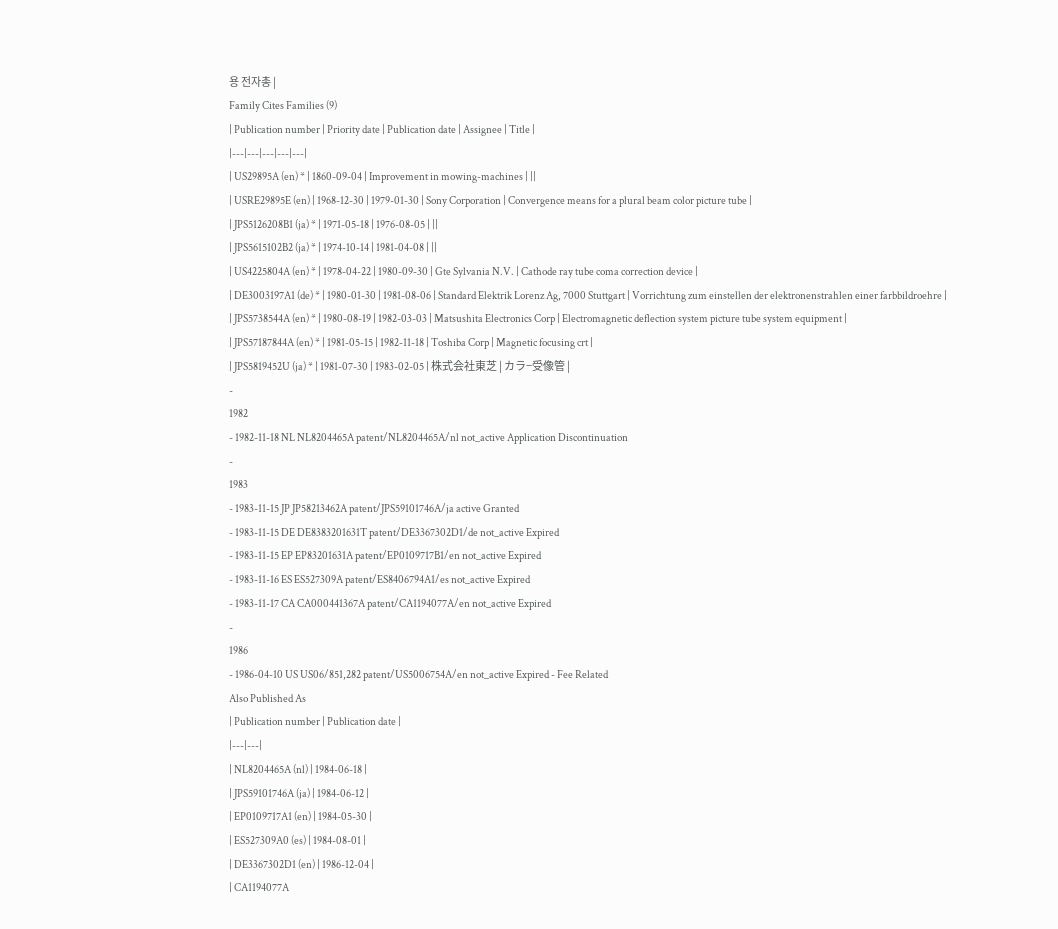용 전자총 |
Family Cites Families (9)
| Publication number | Priority date | Publication date | Assignee | Title |
|---|---|---|---|---|
| US29895A (en) * | 1860-09-04 | Improvement in mowing-machines | ||
| USRE29895E (en) | 1968-12-30 | 1979-01-30 | Sony Corporation | Convergence means for a plural beam color picture tube |
| JPS5126208B1 (ja) * | 1971-05-18 | 1976-08-05 | ||
| JPS5615102B2 (ja) * | 1974-10-14 | 1981-04-08 | ||
| US4225804A (en) * | 1978-04-22 | 1980-09-30 | Gte Sylvania N.V. | Cathode ray tube coma correction device |
| DE3003197A1 (de) * | 1980-01-30 | 1981-08-06 | Standard Elektrik Lorenz Ag, 7000 Stuttgart | Vorrichtung zum einstellen der elektronenstrahlen einer farbbildroehre |
| JPS5738544A (en) * | 1980-08-19 | 1982-03-03 | Matsushita Electronics Corp | Electromagnetic deflection system picture tube system equipment |
| JPS57187844A (en) * | 1981-05-15 | 1982-11-18 | Toshiba Corp | Magnetic focusing crt |
| JPS5819452U (ja) * | 1981-07-30 | 1983-02-05 | 株式会社東芝 | カラ−受像管 |
-
1982
- 1982-11-18 NL NL8204465A patent/NL8204465A/nl not_active Application Discontinuation
-
1983
- 1983-11-15 JP JP58213462A patent/JPS59101746A/ja active Granted
- 1983-11-15 DE DE8383201631T patent/DE3367302D1/de not_active Expired
- 1983-11-15 EP EP83201631A patent/EP0109717B1/en not_active Expired
- 1983-11-16 ES ES527309A patent/ES8406794A1/es not_active Expired
- 1983-11-17 CA CA000441367A patent/CA1194077A/en not_active Expired
-
1986
- 1986-04-10 US US06/851,282 patent/US5006754A/en not_active Expired - Fee Related
Also Published As
| Publication number | Publication date |
|---|---|
| NL8204465A (nl) | 1984-06-18 |
| JPS59101746A (ja) | 1984-06-12 |
| EP0109717A1 (en) | 1984-05-30 |
| ES527309A0 (es) | 1984-08-01 |
| DE3367302D1 (en) | 1986-12-04 |
| CA1194077A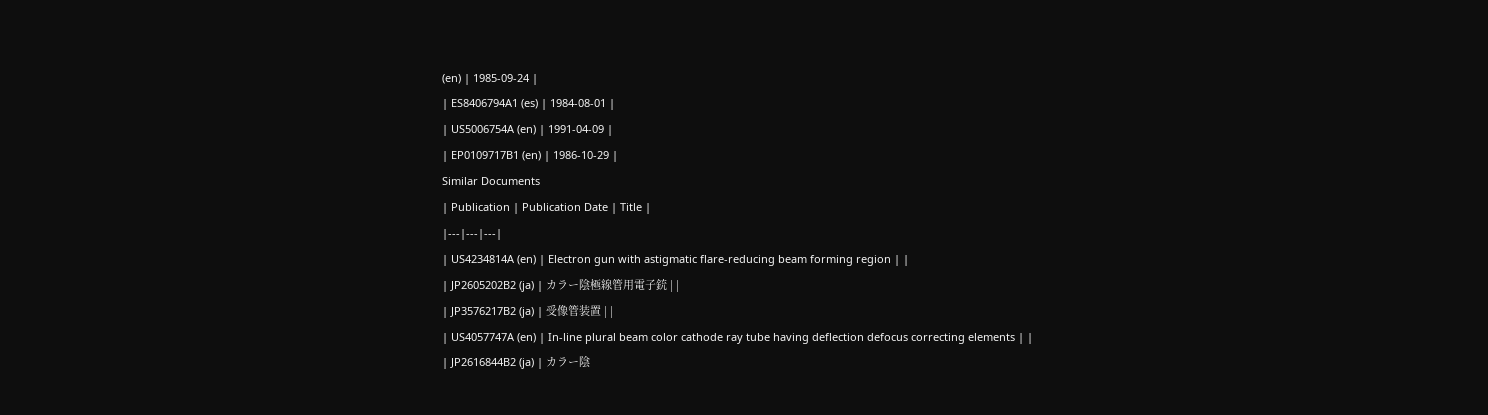(en) | 1985-09-24 |
| ES8406794A1 (es) | 1984-08-01 |
| US5006754A (en) | 1991-04-09 |
| EP0109717B1 (en) | 1986-10-29 |
Similar Documents
| Publication | Publication Date | Title |
|---|---|---|
| US4234814A (en) | Electron gun with astigmatic flare-reducing beam forming region | |
| JP2605202B2 (ja) | カラー陰極線管用電子銃 | |
| JP3576217B2 (ja) | 受像管装置 | |
| US4057747A (en) | In-line plural beam color cathode ray tube having deflection defocus correcting elements | |
| JP2616844B2 (ja) | カラー陰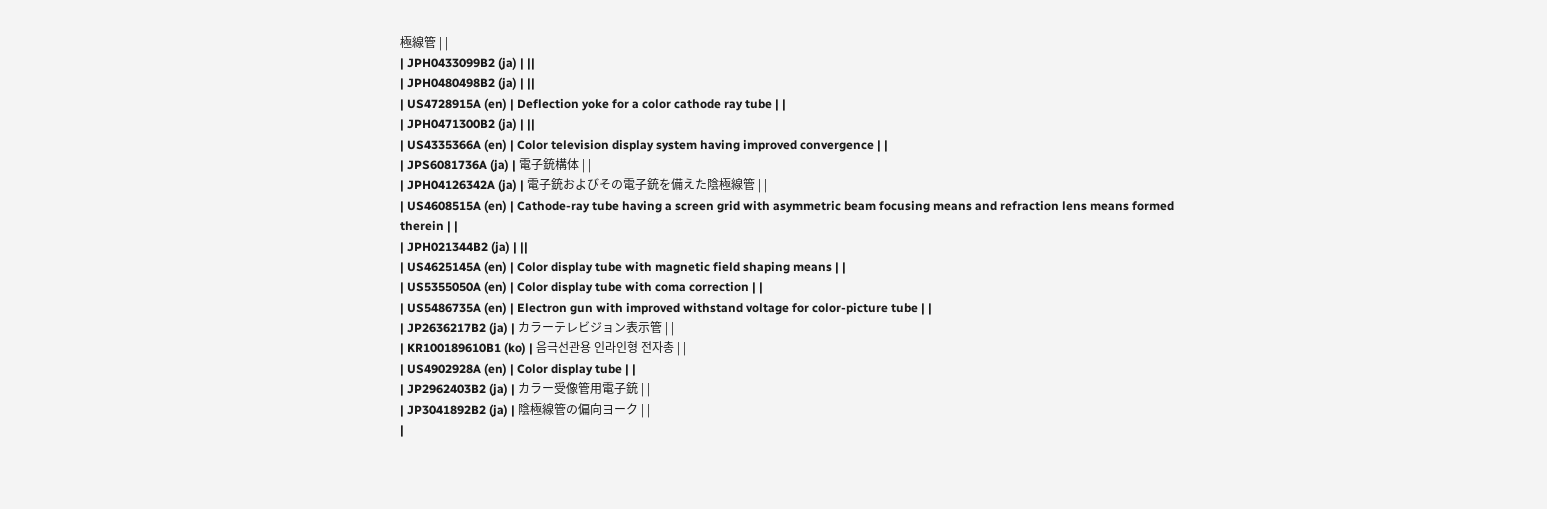極線管 | |
| JPH0433099B2 (ja) | ||
| JPH0480498B2 (ja) | ||
| US4728915A (en) | Deflection yoke for a color cathode ray tube | |
| JPH0471300B2 (ja) | ||
| US4335366A (en) | Color television display system having improved convergence | |
| JPS6081736A (ja) | 電子銃構体 | |
| JPH04126342A (ja) | 電子銃およびその電子銃を備えた陰極線管 | |
| US4608515A (en) | Cathode-ray tube having a screen grid with asymmetric beam focusing means and refraction lens means formed therein | |
| JPH021344B2 (ja) | ||
| US4625145A (en) | Color display tube with magnetic field shaping means | |
| US5355050A (en) | Color display tube with coma correction | |
| US5486735A (en) | Electron gun with improved withstand voltage for color-picture tube | |
| JP2636217B2 (ja) | カラーテレビジョン表示管 | |
| KR100189610B1 (ko) | 음극선관용 인라인형 전자총 | |
| US4902928A (en) | Color display tube | |
| JP2962403B2 (ja) | カラー受像管用電子銃 | |
| JP3041892B2 (ja) | 陰極線管の偏向ヨーク | |
|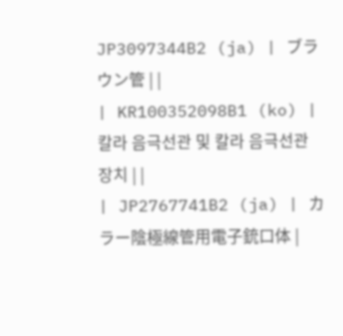JP3097344B2 (ja) | ブラウン管 | |
| KR100352098B1 (ko) | 칼라 음극선관 및 칼라 음극선관 장치 | |
| JP2767741B2 (ja) | カラー陰極線管用電子銃口体 |